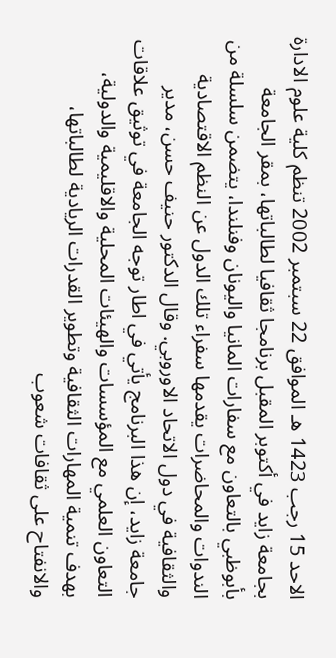الاحد 15 رجب 1423 هـ الموافق 22 سبتمبر 2002 تنظم كلية علوم الادارة بجامعة زايد في أكتوبر المقبل برنامجا ثقافيا لطالباتها، بمقر الجامعة بأبوظبي بالتعاون مع سفارات المانيا واليونان وفنلندا، يتضمن سلسلة من الندوات والمحاضرات يقدمها سفراء تلك الدول عن النظم الاقتصادية والثقافية في دول الاتحاد الاوروبي. وقال الدكتور حنيف حسن، مدير جامعة زايد، إن هذا البرنامج يأتي في اطار توجه الجامعة في توثيق علاقات التعاون العلمي مع المؤسسات والهيئات المحلية والاقليمية والدولية، بهدف تنمية المهارات الثقافية وتطوير القدرات الريادية لطالباتها، والانفتاح على ثقافات شعوب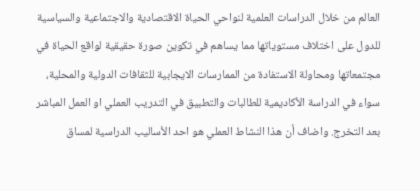العالم من خلال الدراسات العلمية لنواحي الحياة الاقتصادية والاجتماعية والسياسية للدول على اختلاف مستوياتها مما يساهم في تكوين صورة حقيقية لواقع الحياة في مجتمعاتها ومحاولة الاستفادة من الممارسات الايجابية للثقافات الدولية والمحلية، سواء في الدراسة الأكاديمية للطالبات والتطبيق في التدريب العملي او العمل المباشر بعد التخرج. واضاف أن هذا النشاط العملي هو احد الأساليب الدراسية لمساق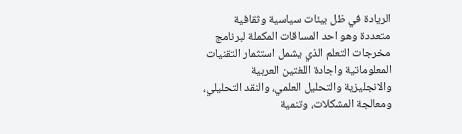الريادة في ظل بيئات سياسية وثقافية متعددة وهو احد المساقات المكملة لبرنامج مخرجات التعلم الذي يشمل استثمار التقنيات المعلوماتية واجادة اللغتين العربية والانجليزية والتحليل العلمي، والنقد التحليلي، ومعالجة المشكلات، وتنمية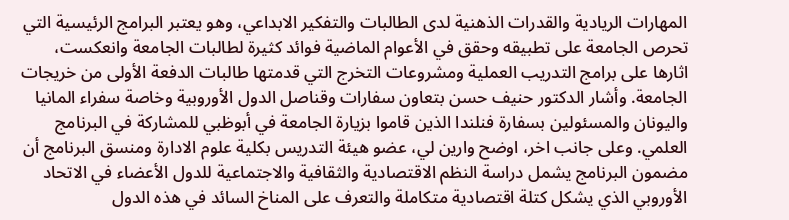المهارات الريادية والقدرات الذهنية لدى الطالبات والتفكير الابداعي، وهو يعتبر البرامج الرئيسية التي تحرص الجامعة على تطبيقه وحقق في الأعوام الماضية فوائد كثيرة لطالبات الجامعة وانعكست، اثارها على برامج التدريب العملية ومشروعات التخرج التي قدمتها طالبات الدفعة الأولى من خريجات الجامعة. وأشار الدكتور حنيف حسن بتعاون سفارات وقناصل الدول الأوروبية وخاصة سفراء المانيا واليونان والمسئولين بسفارة فنلندا الذين قاموا بزيارة الجامعة في أبوظبي للمشاركة في البرنامج العلمي. وعلى جانب اخر، اوضح وارين لي، عضو هيئة التدريس بكلية علوم الادارة ومنسق البرنامج أن مضمون البرنامج يشمل دراسة النظم الاقتصادية والثقافية والاجتماعية للدول الأعضاء في الاتحاد الأوروبي الذي يشكل كتلة اقتصادية متكاملة والتعرف على المناخ السائد في هذه الدول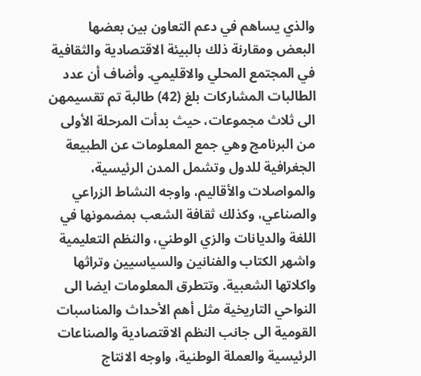والذي يساهم في دعم التعاون بين بعضها البعض ومقارنة ذلك بالبيئة الاقتصادية والثقافية في المجتمع المحلي والاقليمي. وأضاف أن عدد الطالبات المشاركات بلغ (42) طالبة تم تقسيمهن الى ثلاث مجموعات، حيث بدأت المرحلة الأولى من البرنامج وهي جمع المعلومات عن الطبيعة الجغرافية للدول وتشمل المدن الرئيسية، والمواصلات والأقاليم، واوجه النشاط الزراعي والصناعي، وكذلك ثقافة الشعب بمضمونها في اللغة والديانات والزي الوطني، والنظم التعليمية واشهر الكتاب والفنانين والسياسيين وتراثها واكلاتها الشعبية. وتتطرق المعلومات ايضا الى النواحي التاريخية مثل أهم الأحداث والمناسبات القومية الى جانب النظم الاقتصادية والصناعات الرئيسية والعملة الوطنية، واوجه الانتاج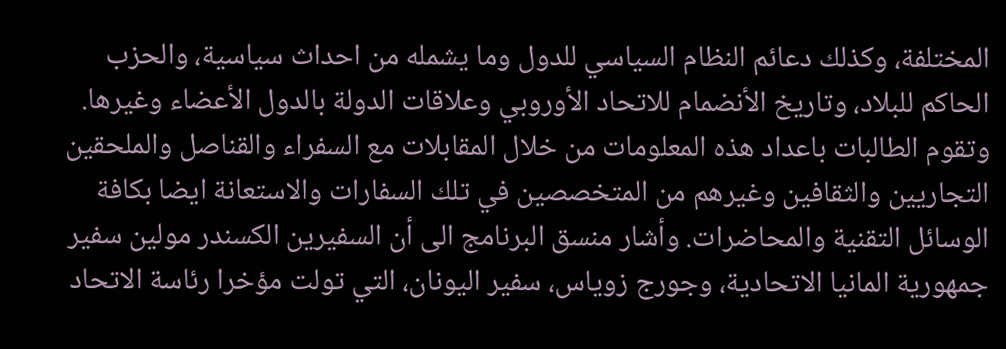المختلفة، وكذلك دعائم النظام السياسي للدول وما يشمله من احداث سياسية، والحزب الحاكم للبلاد، وتاريخ الأنضمام للاتحاد الأوروبي وعلاقات الدولة بالدول الأعضاء وغيرها. وتقوم الطالبات باعداد هذه المعلومات من خلال المقابلات مع السفراء والقناصل والملحقين التجاريين والثقافين وغيرهم من المتخصصين في تلك السفارات والاستعانة ايضا بكافة الوسائل التقنية والمحاضرات. وأشار منسق البرنامج الى أن السفيرين الكسندر مولين سفير جمهورية المانيا الاتحادية، وجورج زوياس، سفير اليونان، التي تولت مؤخرا رئاسة الاتحاد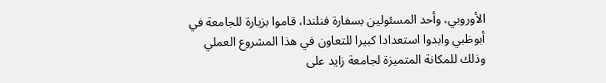الأوروبي، وأحد المسئولين بسفارة فنلندا، قاموا بزيارة للجامعة في أبوظبي وابدوا استعدادا كبيرا للتعاون في هذا المشروع العملي وذلك للمكانة المتميزة لجامعة زايد على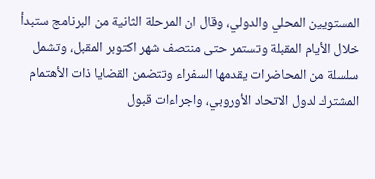المستويين المحلي والدولي، وقال ان المرحلة الثانية من البرنامج ستبدأ خلال الأيام المقبلة وتستمر حتى منتصف شهر اكتوبر المقبل، وتشمل سلسلة من المحاضرات يقدمها السفراء وتتضمن القضايا ذات الأهتمام المشترك لدول الاتحاد الأوروبي، واجراءات قبول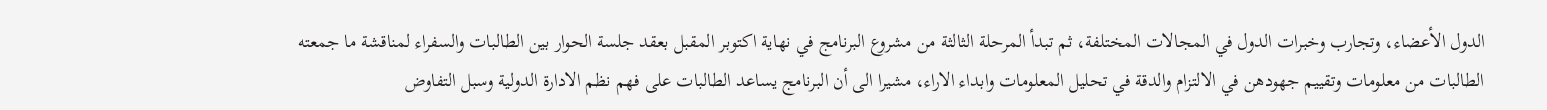الدول الأعضاء، وتجارب وخبرات الدول في المجالات المختلفة، ثم تبدأ المرحلة الثالثة من مشروع البرنامج في نهاية اكتوبر المقبل بعقد جلسة الحوار بين الطالبات والسفراء لمناقشة ما جمعته الطالبات من معلومات وتقييم جهودهن في الالتزام والدقة في تحليل المعلومات وابداء الاراء، مشيرا الى أن البرنامج يساعد الطالبات على فهم نظم الادارة الدولية وسبل التفاوض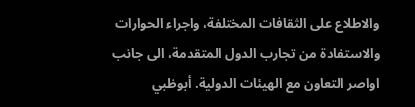والاطلاع على الثقافات المختلفة، واجراء الحوارات والاستفادة من تجارب الدول المتقدمة، الى جانب اواصر التعاون مع الهيئات الدولية. أبوظبي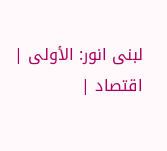لبنى انور: الأولى | اقتصاد |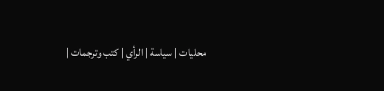محليات | سياسة | الرأي | كتب وترجمات |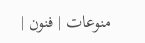منوعات | فنون |